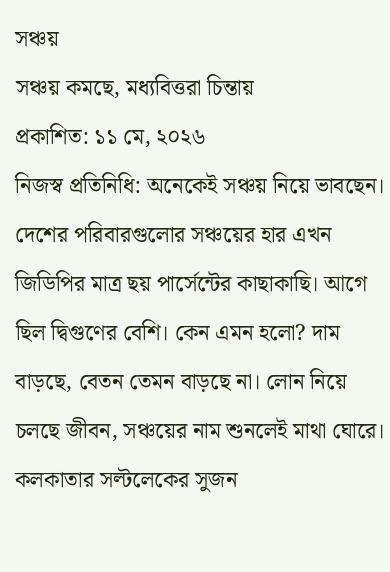সঞ্চয়
সঞ্চয় কমছে, মধ্যবিত্তরা চিন্তায়
প্রকাশিত: ১১ মে, ২০২৬
নিজস্ব প্রতিনিধি: অনেকেই সঞ্চয় নিয়ে ভাবছেন। দেশের পরিবারগুলোর সঞ্চয়ের হার এখন জিডিপির মাত্র ছয় পার্সেন্টের কাছাকাছি। আগে ছিল দ্বিগুণের বেশি। কেন এমন হলো? দাম বাড়ছে, বেতন তেমন বাড়ছে না। লোন নিয়ে চলছে জীবন, সঞ্চয়ের নাম শুনলেই মাথা ঘোরে।
কলকাতার সল্টলেকের সুজন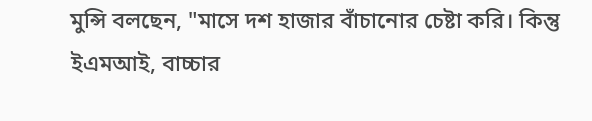মুন্সি বলছেন, "মাসে দশ হাজার বাঁচানোর চেষ্টা করি। কিন্তু ইএমআই, বাচ্চার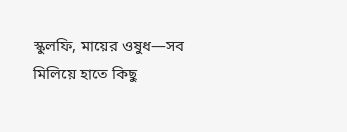স্কুলফি, মায়ের ওষুধ—সব মিলিয়ে হাতে কিছু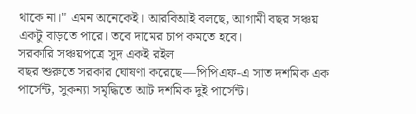থাকে না।" এমন অনেকেই। আরবিআই বলছে, আগামী বছর সঞ্চয় একটু বাড়তে পারে। তবে দামের চাপ কমতে হবে।
সরকারি সঞ্চয়পত্রে সুদ একই রইল
বছর শুরুতে সরকার ঘোষণা করেছে—পিপিএফ-এ সাত দশমিক এক পার্সেন্ট, সুকন্যা সমৃদ্ধিতে আট দশমিক দুই পার্সেন্ট।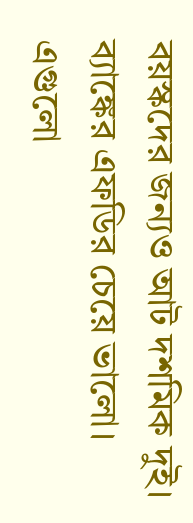বয়স্কদের জন্যও আট দশমিক দুই। ব্যাঙ্কের এফডির চেয়ে ভালো। এগুলো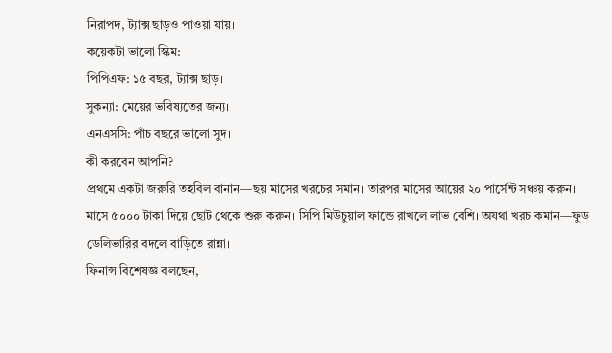নিরাপদ, ট্যাক্স ছাড়ও পাওয়া যায়।
কয়েকটা ভালো স্কিম:
পিপিএফ: ১৫ বছর, ট্যাক্স ছাড়।
সুকন্যা: মেয়ের ভবিষ্যতের জন্য।
এনএসসি: পাঁচ বছরে ভালো সুদ।
কী করবেন আপনি?
প্রথমে একটা জরুরি তহবিল বানান—ছয় মাসের খরচের সমান। তারপর মাসের আয়ের ২০ পার্সেন্ট সঞ্চয় করুন। মাসে ৫০০০ টাকা দিয়ে ছোট থেকে শুরু করুন। সিপি মিউচুয়াল ফান্ডে রাখলে লাভ বেশি। অযথা খরচ কমান—ফুড ডেলিভারির বদলে বাড়িতে রান্না।
ফিনান্স বিশেষজ্ঞ বলছেন,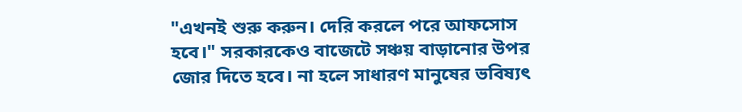"এখনই শুরু করুন। দেরি করলে পরে আফসোস হবে।" সরকারকেও বাজেটে সঞ্চয় বাড়ানোর উপর জোর দিতে হবে। না হলে সাধারণ মানুষের ভবিষ্যৎ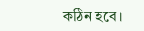কঠিন হবে।